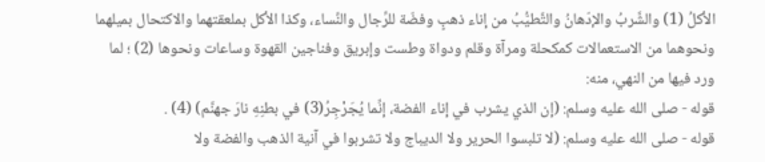الأكلُ (1) والشَّربُ والإدّهانُ والتَّطيُّبُ من إناء ذهبٍ وفضّة للرِّجال والنِّساء، وكذا الأكل بملعقتهما والاكتحال بميلهما ونحوهما من الاستعمالات كمكحلة ومرآة وقلم ودواة وطست وإبريق وفناجين القهوة وساعات ونحوها (2) ؛ لما ورد فيها من النهي، منه:
قوله - صلى الله عليه وسلم: (إن الذي يشرب في إناء الفضة، إنِّما يُجَرْجِرُ(3) في بطنِهِ نارَ جهنَّم) (4) .
قوله - صلى الله عليه وسلم: (لا تلبسوا الحرير ولا الديباج ولا تشربوا في آنية الذهب والفضة ولا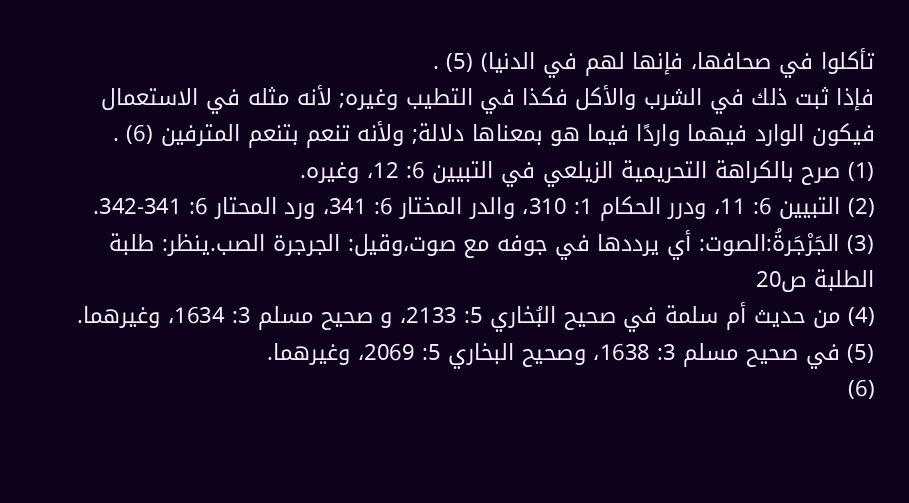تأكلوا في صحافها، فإنها لهم في الدنيا) (5) .
فإذا ثبت ذلك في الشرب والأكل فكذا في التطيب وغيره; لأنه مثله في الاستعمال فيكون الوارد فيهما واردًا فيما هو بمعناها دلالة; ولأنه تنعم بتنعم المترفين (6) .
(1) صرح بالكراهة التحريمية الزيلعي في التبيين 6: 12، وغيره.
(2) التبيين 6: 11، ودرر الحكام 1: 310، والدر المختار 6: 341، ورد المحتار 6: 341-342.
(3) الجَرْجَرةُ:الصوت: أي يرددها في جوفه مع صوت،وقيل: الجرجرة الصب.ينظر: طلبة الطلبة ص20
(4) من حديث أم سلمة في صحيح البُخاري 5: 2133، و صحيح مسلم 3: 1634، وغيرهما.
(5) في صحيح مسلم 3: 1638، وصحيح البخاري 5: 2069، وغيرهما.
(6)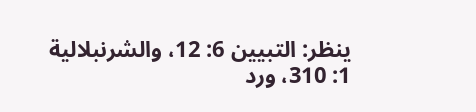ينظر: التبيين 6: 12، والشرنبلالية 1: 310، ورد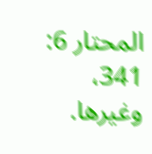المحتار 6: 341، وغيرها.